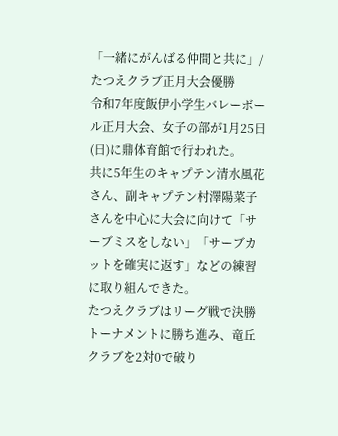「一緒にがんばる仲間と共に」/たつえクラブ正月大会優勝
令和7年度飯伊小学生バレーボール正月大会、女子の部が1月25日(日)に鼎体育館で行われた。
共に5年生のキャプテン清水風花さん、副キャプテン村澤陽菜子さんを中心に大会に向けて「サーブミスをしない」「サーブカットを確実に返す」などの練習に取り組んできた。
たつえクラブはリーグ戦で決勝トーナメントに勝ち進み、竜丘クラブを2対0で破り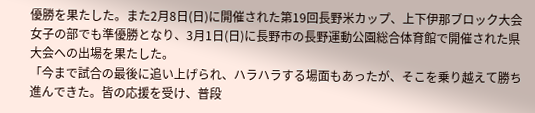優勝を果たした。また2月8日(日)に開催された第19回長野米カップ、上下伊那ブロック大会女子の部でも準優勝となり、3月1日(日)に長野市の長野運動公園総合体育館で開催された県大会への出場を果たした。
「今まで試合の最後に追い上げられ、ハラハラする場面もあったが、そこを乗り越えて勝ち進んできた。皆の応援を受け、普段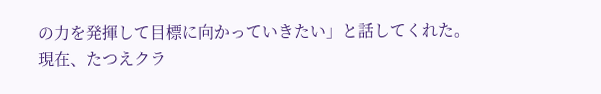の力を発揮して目標に向かっていきたい」と話してくれた。
現在、たつえクラ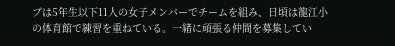ブは5年生以下11人の女子メンバーでチームを組み、日頃は龍江小の体育館で練習を重ねている。一緒に頑張る仲間を募集してい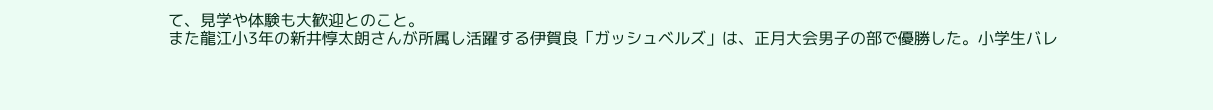て、見学や体験も大歓迎とのこと。
また龍江小3年の新井惇太朗さんが所属し活躍する伊賀良「ガッシュベルズ」は、正月大会男子の部で優勝した。小学生バレ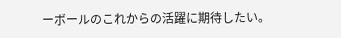ーボールのこれからの活躍に期待したい。